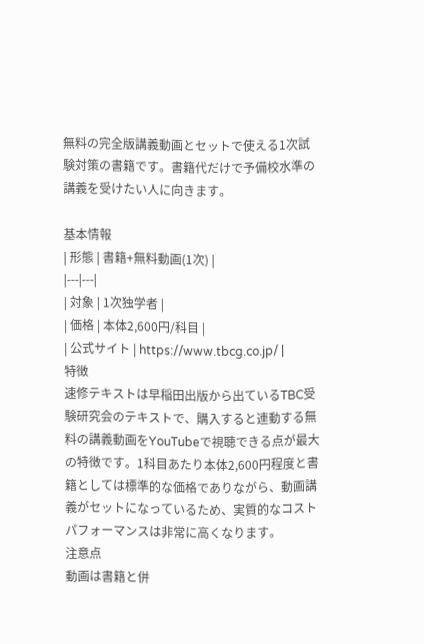無料の完全版講義動画とセットで使える1次試験対策の書籍です。書籍代だけで予備校水準の講義を受けたい人に向きます。

基本情報
| 形態 | 書籍+無料動画(1次) |
|---|---|
| 対象 | 1次独学者 |
| 価格 | 本体2,600円/科目 |
| 公式サイト | https://www.tbcg.co.jp/ |
特徴
速修テキストは早稲田出版から出ているTBC受験研究会のテキストで、購入すると連動する無料の講義動画をYouTubeで視聴できる点が最大の特徴です。1科目あたり本体2,600円程度と書籍としては標準的な価格でありながら、動画講義がセットになっているため、実質的なコストパフォーマンスは非常に高くなります。
注意点
動画は書籍と併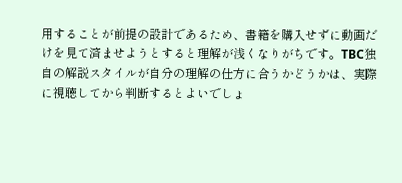用することが前提の設計であるため、書籍を購入せずに動画だけを見て済ませようとすると理解が浅くなりがちです。TBC独自の解説スタイルが自分の理解の仕方に合うかどうかは、実際に視聴してから判断するとよいでしょ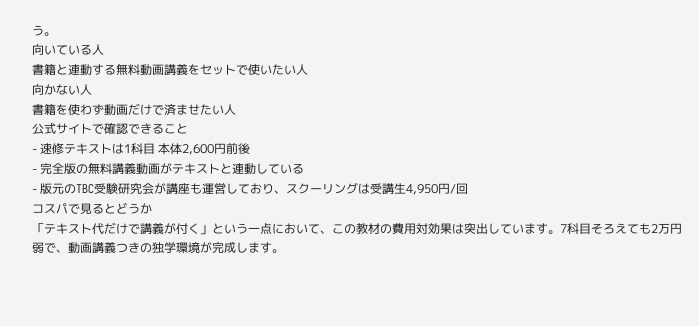う。
向いている人
書籍と連動する無料動画講義をセットで使いたい人
向かない人
書籍を使わず動画だけで済ませたい人
公式サイトで確認できること
- 速修テキストは1科目 本体2,600円前後
- 完全版の無料講義動画がテキストと連動している
- 版元のTBC受験研究会が講座も運営しており、スクーリングは受講生4,950円/回
コスパで見るとどうか
「テキスト代だけで講義が付く」という一点において、この教材の費用対効果は突出しています。7科目そろえても2万円弱で、動画講義つきの独学環境が完成します。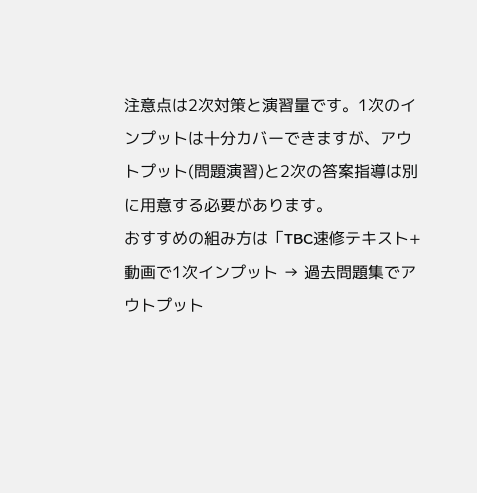注意点は2次対策と演習量です。1次のインプットは十分カバーできますが、アウトプット(問題演習)と2次の答案指導は別に用意する必要があります。
おすすめの組み方は「TBC速修テキスト+動画で1次インプット → 過去問題集でアウトプット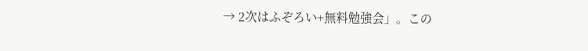→ 2次はふぞろい+無料勉強会」。この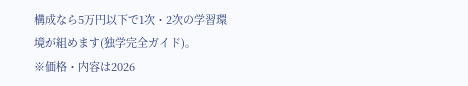構成なら5万円以下で1次・2次の学習環境が組めます(独学完全ガイド)。
※価格・内容は2026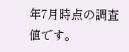年7月時点の調査値です。